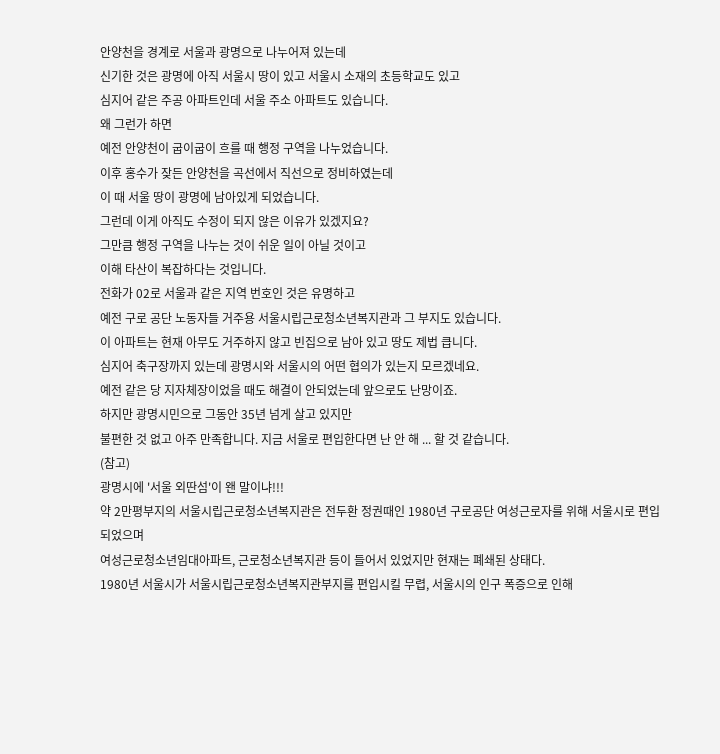안양천을 경계로 서울과 광명으로 나누어져 있는데
신기한 것은 광명에 아직 서울시 땅이 있고 서울시 소재의 초등학교도 있고
심지어 같은 주공 아파트인데 서울 주소 아파트도 있습니다.
왜 그런가 하면
예전 안양천이 굽이굽이 흐를 때 행정 구역을 나누었습니다.
이후 홍수가 잦든 안양천을 곡선에서 직선으로 정비하였는데
이 때 서울 땅이 광명에 남아있게 되었습니다.
그런데 이게 아직도 수정이 되지 않은 이유가 있겠지요?
그만큼 행정 구역을 나누는 것이 쉬운 일이 아닐 것이고
이해 타산이 복잡하다는 것입니다.
전화가 02로 서울과 같은 지역 번호인 것은 유명하고
예전 구로 공단 노동자들 거주용 서울시립근로청소년복지관과 그 부지도 있습니다.
이 아파트는 현재 아무도 거주하지 않고 빈집으로 남아 있고 땅도 제법 큽니다.
심지어 축구장까지 있는데 광명시와 서울시의 어떤 협의가 있는지 모르겠네요.
예전 같은 당 지자체장이었을 때도 해결이 안되었는데 앞으로도 난망이죠.
하지만 광명시민으로 그동안 35년 넘게 살고 있지만
불편한 것 없고 아주 만족합니다. 지금 서울로 편입한다면 난 안 해 ... 할 것 같습니다.
(참고)
광명시에 '서울 외딴섬'이 왠 말이냐!!!
약 2만평부지의 서울시립근로청소년복지관은 전두환 정권때인 1980년 구로공단 여성근로자를 위해 서울시로 편입 되었으며
여성근로청소년임대아파트, 근로청소년복지관 등이 들어서 있었지만 현재는 폐쇄된 상태다.
1980년 서울시가 서울시립근로청소년복지관부지를 편입시킬 무렵, 서울시의 인구 폭증으로 인해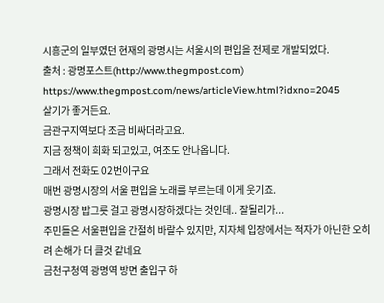시흥군의 일부였던 현재의 광명시는 서울시의 편입을 전제로 개발되었다.
출처 : 광명포스트(http://www.thegmpost.com)
https://www.thegmpost.com/news/articleView.html?idxno=2045
살기가 좋거든요.
금관구지역보다 조금 비싸더라고요.
지금 정책이 희화 되고있고, 여조도 안나옵니다.
그래서 전화도 02번이구요
매번 광명시장의 서울 편입을 노래를 부르는데 이게 웃기죠.
광명시장 밥그릇 걸고 광명시장하겠다는 것인데.. 잘될리가...
주민들은 서울편입을 간절히 바랄수 있지만, 지자체 입장에서는 적자가 아닌한 오히려 손해가 더 클것 같네요
금천구청역 광명역 방면 출입구 하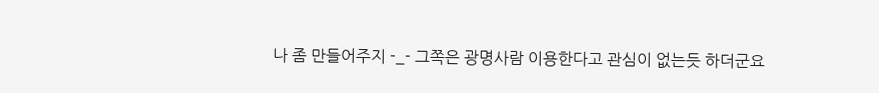나 좀 만들어주지 -_- 그쪽은 광명사람 이용한다고 관심이 없는듯 하더군요